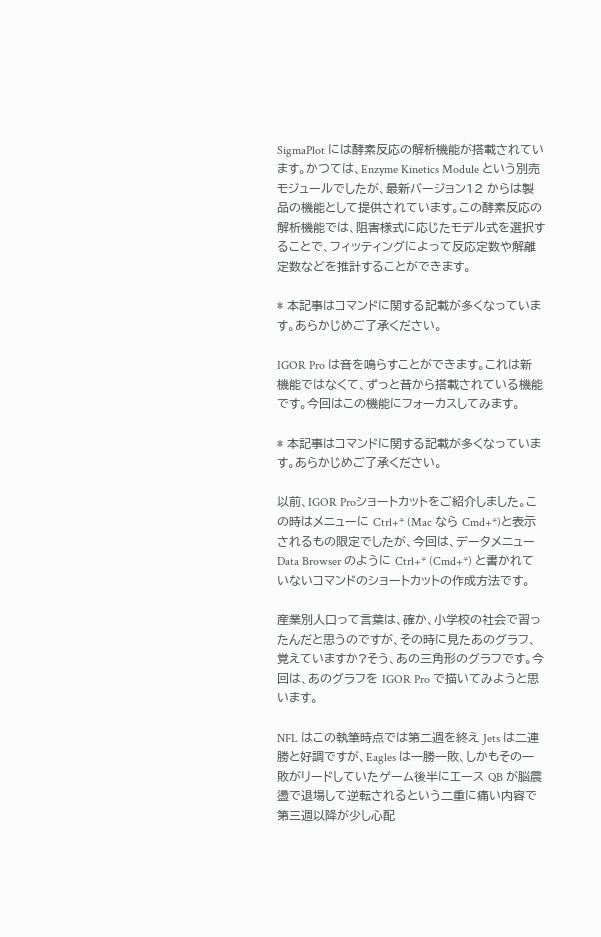SigmaPlot には酵素反応の解析機能が搭載されています。かつては、Enzyme Kinetics Module という別売モジュールでしたが、最新バージョン12 からは製品の機能として提供されています。この酵素反応の解析機能では、阻害様式に応じたモデル式を選択することで、フィッティングによって反応定数や解離定数などを推計することができます。

* 本記事はコマンドに関する記載が多くなっています。あらかじめご了承ください。

IGOR Pro は音を鳴らすことができます。これは新機能ではなくて、ずっと昔から搭載されている機能です。今回はこの機能にフォーカスしてみます。

* 本記事はコマンドに関する記載が多くなっています。あらかじめご了承ください。

以前、IGOR Proショートカットをご紹介しました。この時はメニューに Ctrl+* (Mac なら Cmd+*)と表示されるもの限定でしたが、今回は、データメニューData Browser のように Ctrl+* (Cmd+*) と書かれていないコマンドのショートカットの作成方法です。

産業別人口って言葉は、確か、小学校の社会で習ったんだと思うのですが、その時に見たあのグラフ、覚えていますか?そう、あの三角形のグラフです。今回は、あのグラフを IGOR Pro で描いてみようと思います。

NFL はこの執筆時点では第二週を終え Jets は二連勝と好調ですが、Eagles は一勝一敗、しかもその一敗がリードしていたゲーム後半にエース QB が脳震盪で退場して逆転されるという二重に痛い内容で第三週以降が少し心配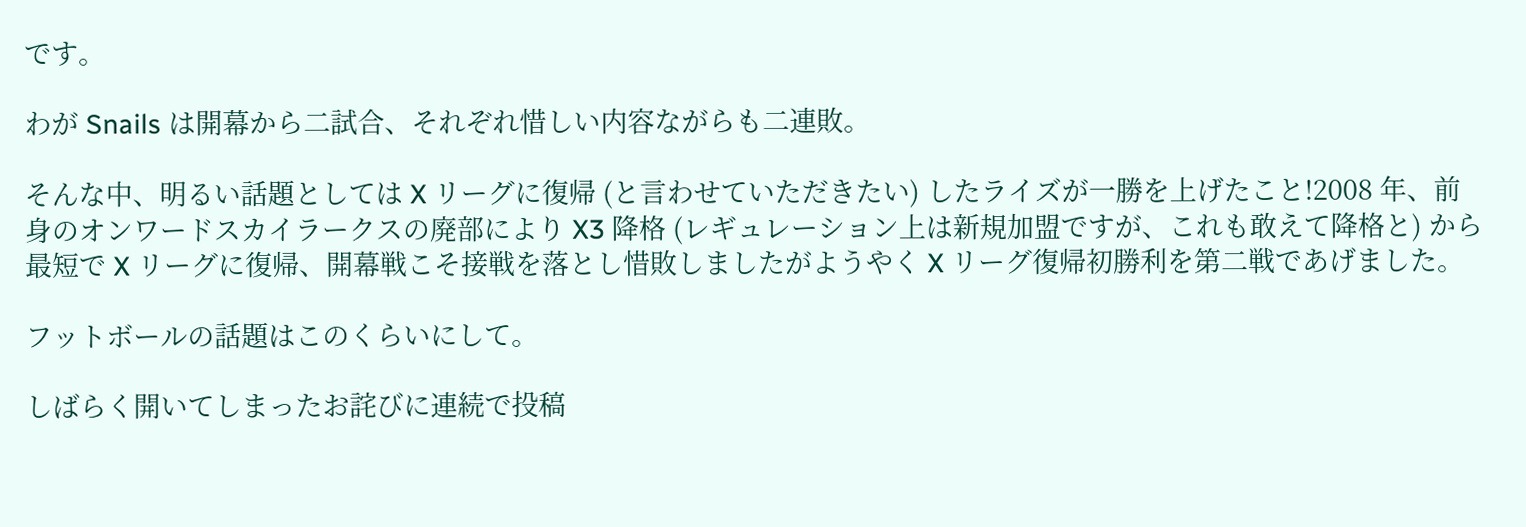です。

わが Snails は開幕から二試合、それぞれ惜しい内容ながらも二連敗。

そんな中、明るい話題としては X リーグに復帰 (と言わせていただきたい) したライズが一勝を上げたこと!2008 年、前身のオンワードスカイラークスの廃部により X3 降格 (レギュレーション上は新規加盟ですが、これも敢えて降格と) から最短で X リーグに復帰、開幕戦こそ接戦を落とし惜敗しましたがようやく X リーグ復帰初勝利を第二戦であげました。

フットボールの話題はこのくらいにして。

しばらく開いてしまったお詫びに連続で投稿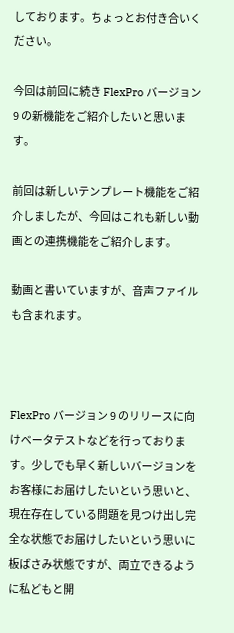しております。ちょっとお付き合いください。

今回は前回に続き FlexPro バージョン 9 の新機能をご紹介したいと思います。

前回は新しいテンプレート機能をご紹介しましたが、今回はこれも新しい動画との連携機能をご紹介します。

動画と書いていますが、音声ファイルも含まれます。



FlexPro バージョン 9 のリリースに向けベータテストなどを行っております。少しでも早く新しいバージョンをお客様にお届けしたいという思いと、現在存在している問題を見つけ出し完全な状態でお届けしたいという思いに板ばさみ状態ですが、両立できるように私どもと開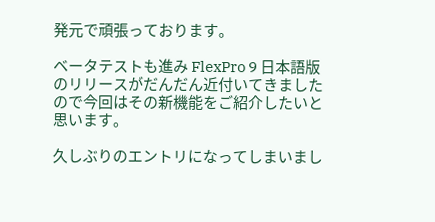発元で頑張っております。

ベータテストも進み FlexPro 9 日本語版のリリースがだんだん近付いてきましたので今回はその新機能をご紹介したいと思います。

久しぶりのエントリになってしまいまし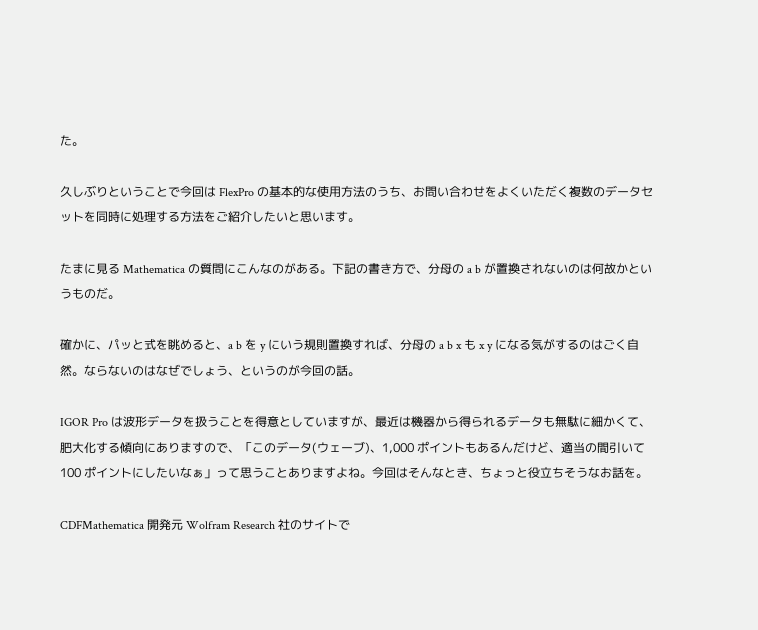た。

久しぶりということで今回は FlexPro の基本的な使用方法のうち、お問い合わせをよくいただく複数のデータセットを同時に処理する方法をご紹介したいと思います。

たまに見る Mathematica の質問にこんなのがある。下記の書き方で、分母の a b が置換されないのは何故かというものだ。

確かに、パッと式を眺めると、a b を y にいう規則置換すれば、分母の a b x も x y になる気がするのはごく自然。ならないのはなぜでしょう、というのが今回の話。

IGOR Pro は波形データを扱うことを得意としていますが、最近は機器から得られるデータも無駄に細かくて、肥大化する傾向にありますので、「このデータ(ウェーブ)、1,000 ポイントもあるんだけど、適当の間引いて 100 ポイントにしたいなぁ」って思うことありますよね。今回はそんなとき、ちょっと役立ちそうなお話を。

CDFMathematica 開発元 Wolfram Research 社のサイトで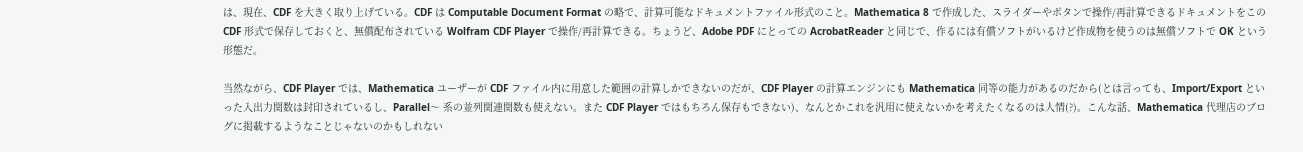は、現在、CDF を大きく取り上げている。CDF は Computable Document Format の略で、計算可能なドキュメントファイル形式のこと。Mathematica 8 で作成した、スライダーやボタンで操作/再計算できるドキュメントをこの CDF 形式で保存しておくと、無償配布されている Wolfram CDF Player で操作/再計算できる。ちょうど、Adobe PDF にとっての AcrobatReader と同じで、作るには有償ソフトがいるけど作成物を使うのは無償ソフトで OK という形態だ。

当然ながら、CDF Player では、Mathematica ユーザーが CDF ファイル内に用意した範囲の計算しかできないのだが、CDF Player の計算エンジンにも Mathematica 同等の能力があるのだから(とは言っても、Import/Export といった入出力関数は封印されているし、Parallel〜 系の並列関連関数も使えない。また CDF Player ではもちろん保存もできない)、なんとかこれを汎用に使えないかを考えたくなるのは人情(?)。こんな話、Mathematica 代理店のブログに掲載するようなことじゃないのかもしれない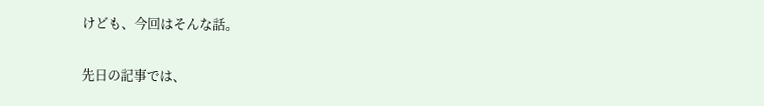けども、今回はそんな話。

先日の記事では、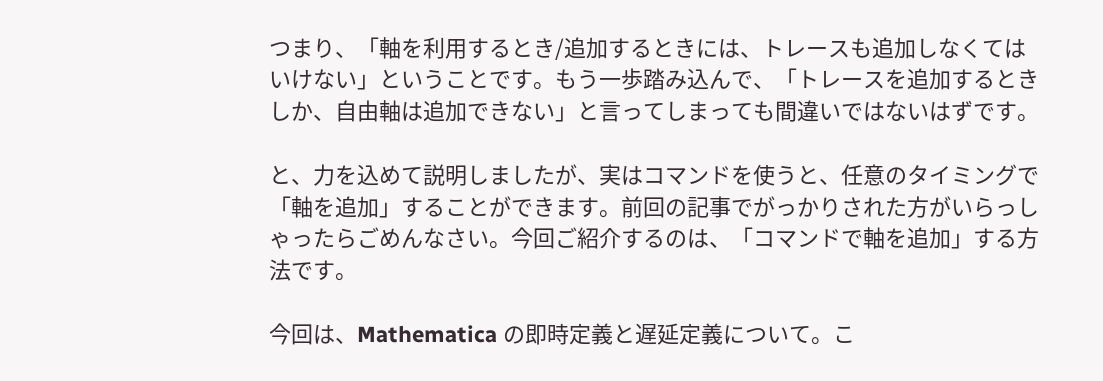つまり、「軸を利用するとき/追加するときには、トレースも追加しなくてはいけない」ということです。もう一歩踏み込んで、「トレースを追加するときしか、自由軸は追加できない」と言ってしまっても間違いではないはずです。

と、力を込めて説明しましたが、実はコマンドを使うと、任意のタイミングで「軸を追加」することができます。前回の記事でがっかりされた方がいらっしゃったらごめんなさい。今回ご紹介するのは、「コマンドで軸を追加」する方法です。

今回は、Mathematica の即時定義と遅延定義について。こ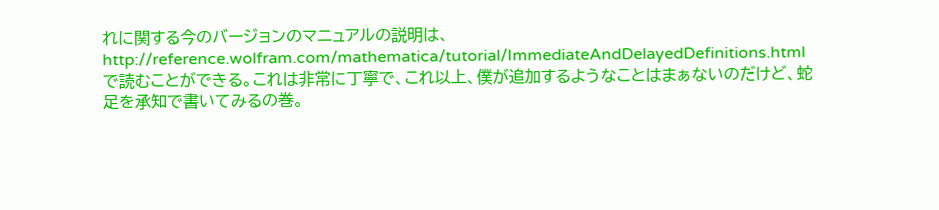れに関する今のバージョンのマニュアルの説明は、
http://reference.wolfram.com/mathematica/tutorial/ImmediateAndDelayedDefinitions.html
で読むことができる。これは非常に丁寧で、これ以上、僕が追加するようなことはまぁないのだけど、蛇足を承知で書いてみるの巻。